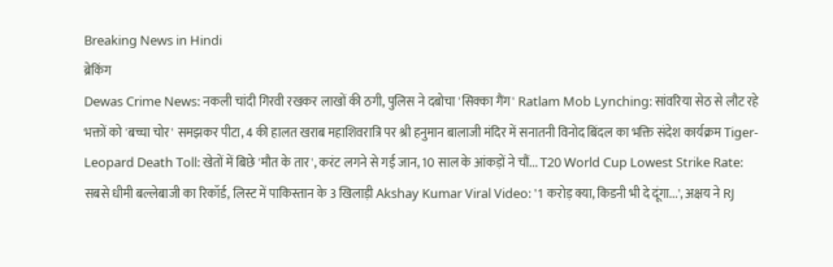Breaking News in Hindi
ब्रेकिंग
Dewas Crime News: नकली चांदी गिरवी रखकर लाखों की ठगी, पुलिस ने दबोचा 'सिक्का गैंग' Ratlam Mob Lynching: सांवरिया सेठ से लौट रहे भक्तों को 'बच्चा चोर' समझकर पीटा, 4 की हालत खराब महाशिवरात्रि पर श्री हनुमान बालाजी मंदिर में सनातनी विनोद बिंदल का भक्ति संदेश कार्यक्रम Tiger-Leopard Death Toll: खेतों में बिछे 'मौत के तार', करंट लगने से गई जान, 10 साल के आंकड़ों ने चौं... T20 World Cup Lowest Strike Rate: सबसे धीमी बल्लेबाजी का रिकॉर्ड, लिस्ट में पाकिस्तान के 3 खिलाड़ी Akshay Kumar Viral Video: '1 करोड़ क्या, किडनी भी दे दूंगा...', अक्षय ने RJ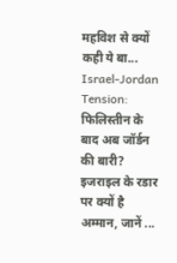महविश से क्यों कही ये बा... Israel-Jordan Tension: फिलिस्तीन के बाद अब जॉर्डन की बारी? इजराइल के रडार पर क्यों है अम्मान, जानें ...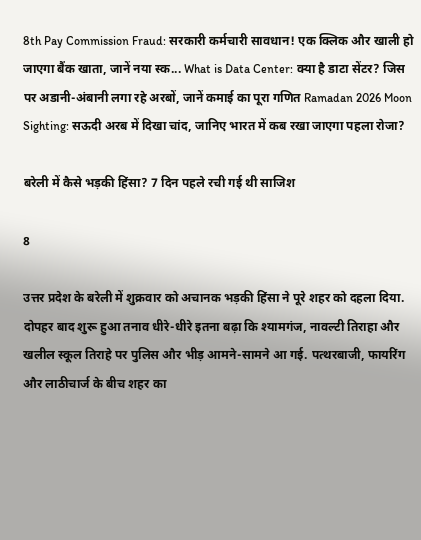8th Pay Commission Fraud: सरकारी कर्मचारी सावधान! एक क्लिक और खाली हो जाएगा बैंक खाता, जानें नया स्क... What is Data Center: क्या है डाटा सेंटर? जिस पर अडानी-अंबानी लगा रहे अरबों, जानें कमाई का पूरा गणित Ramadan 2026 Moon Sighting: सऊदी अरब में दिखा चांद, जानिए भारत में कब रखा जाएगा पहला रोजा?

बरेली में कैसे भड़की हिंसा? 7 दिन पहले रची गई थी साजिश

8

उत्तर प्रदेश के बरेली में शुक्रवार को अचानक भड़की हिंसा ने पूरे शहर को दहला दिया. दोपहर बाद शुरू हुआ तनाव धीरे-धीरे इतना बढ़ा कि श्यामगंज, नावल्टी तिराहा और खलील स्कूल तिराहे पर पुलिस और भीड़ आमने-सामने आ गई. पत्थरबाजी, फायरिंग और लाठीचार्ज के बीच शहर का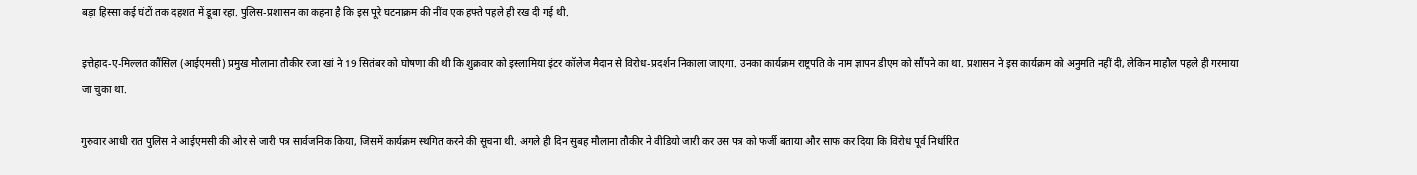बड़ा हिस्सा कई घंटों तक दहशत में डूबा रहा. पुलिस-प्रशासन का कहना है कि इस पूरे घटनाक्रम की नींव एक हफ्ते पहले ही रख दी गई थी.

इत्तेहाद-ए-मिल्लत कौंसिल (आईएमसी) प्रमुख मौलाना तौकीर रजा खां ने 19 सितंबर को घोषणा की थी कि शुक्रवार को इस्लामिया इंटर कॉलेज मैदान से विरोध-प्रदर्शन निकाला जाएगा. उनका कार्यक्रम राष्ट्रपति के नाम ज्ञापन डीएम को सौंपने का था. प्रशासन ने इस कार्यक्रम को अनुमति नहीं दी, लेकिन माहौल पहले ही गरमाया जा चुका था.

गुरुवार आधी रात पुलिस ने आईएमसी की ओर से जारी पत्र सार्वजनिक किया, जिसमें कार्यक्रम स्थगित करने की सूचना थी. अगले ही दिन सुबह मौलाना तौकीर ने वीडियो जारी कर उस पत्र को फर्जी बताया और साफ कर दिया कि विरोध पूर्व निर्धारित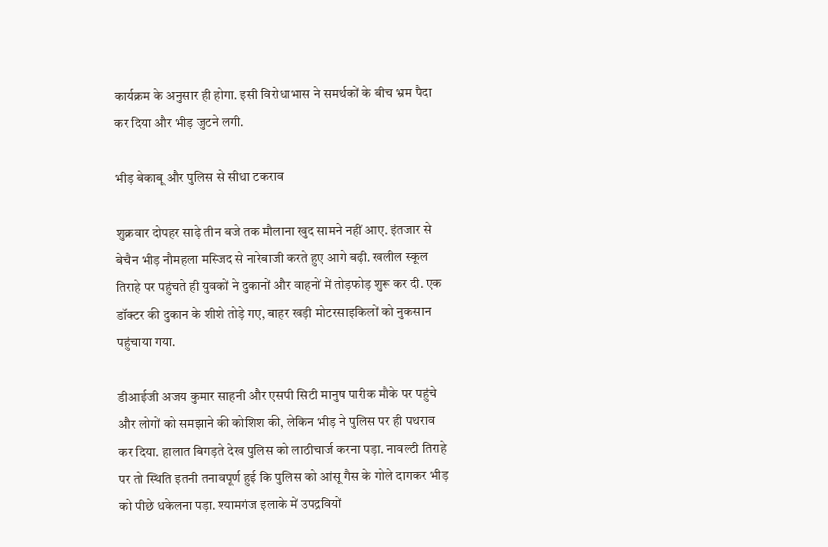कार्यक्रम के अनुसार ही होगा. इसी विरोधाभास ने समर्थकों के बीच भ्रम पैदा कर दिया और भीड़ जुटने लगी.

भीड़ बेकाबू और पुलिस से सीधा टकराव

शुक्रवार दोपहर साढ़े तीन बजे तक मौलाना खुद सामने नहीं आए. इंतजार से बेचैन भीड़ नौमहला मस्जिद से नारेबाजी करते हुए आगे बढ़ी. खलील स्कूल तिराहे पर पहुंचते ही युवकों ने दुकानों और वाहनों में तोड़फोड़ शुरू कर दी. एक डॉक्टर की दुकान के शीशे तोड़े गए, बाहर खड़ी मोटरसाइकिलों को नुकसान पहुंचाया गया.

डीआईजी अजय कुमार साहनी और एसपी सिटी मानुष पारीक मौके पर पहुंचे और लोगों को समझाने की कोशिश की, लेकिन भीड़ ने पुलिस पर ही पथराव कर दिया. हालात बिगड़ते देख पुलिस को लाठीचार्ज करना पड़ा. नावल्टी तिराहे पर तो स्थिति इतनी तनावपूर्ण हुई कि पुलिस को आंसू गैस के गोले दागकर भीड़ को पीछे धकेलना पड़ा. श्यामगंज इलाके में उपद्रवियों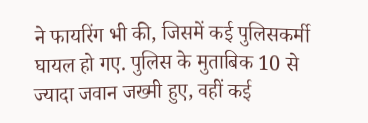ने फायरिंग भी की, जिसमें कई पुलिसकर्मी घायल हो गए. पुलिस के मुताबिक 10 से ज्यादा जवान जख्मी हुए, वहीं कई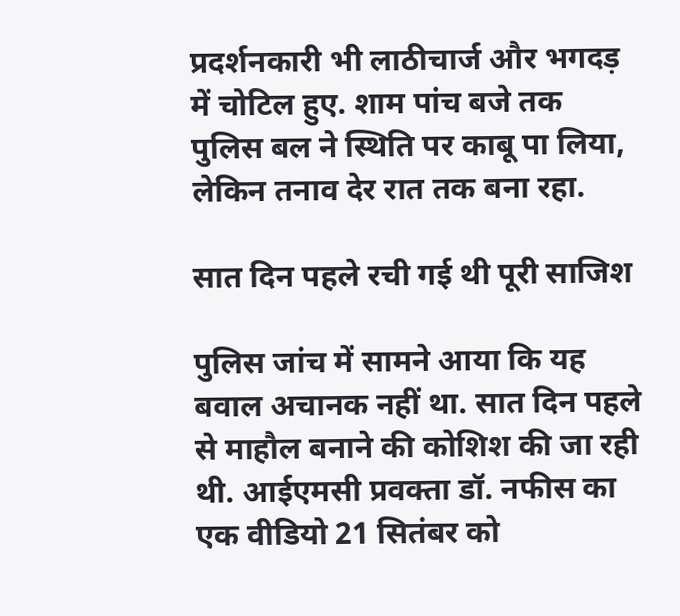प्रदर्शनकारी भी लाठीचार्ज और भगदड़ में चोटिल हुए. शाम पांच बजे तक पुलिस बल ने स्थिति पर काबू पा लिया, लेकिन तनाव देर रात तक बना रहा.

सात दिन पहले रची गई थी पूरी साजिश

पुलिस जांच में सामने आया कि यह बवाल अचानक नहीं था. सात दिन पहले से माहौल बनाने की कोशिश की जा रही थी. आईएमसी प्रवक्ता डॉ. नफीस का एक वीडियो 21 सितंबर को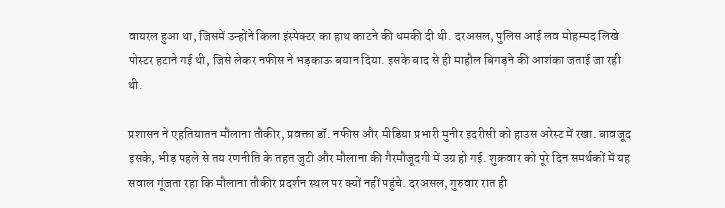वायरल हुआ था, जिसमें उन्होंने किला इंस्पेक्टर का हाथ काटने की धमकी दी थी. दरअसल, पुलिस आई लव मोहम्मद लिखे पोस्टर हटाने गई थी, जिसे लेकर नफीस ने भड़काऊ बयान दिया. इसके बाद से ही माहौल बिगड़ने की आशंका जताई जा रही थी.

प्रशासन ने एहतियातन मौलाना तौकीर, प्रवक्ता डॉ. नफीस और मीडिया प्रभारी मुनीर इदरीसी को हाउस अरेस्ट में रखा. बावजूद इसके, भीड़ पहले से तय रणनीति के तहत जुटी और मौलाना की गैरमौजूदगी में उग्र हो गई. शुक्रवार को पूरे दिन समर्थकों में यह सवाल गूंजता रहा कि मौलाना तौकीर प्रदर्शन स्थल पर क्यों नहीं पहुंचे. दरअसल, गुरुवार रात ही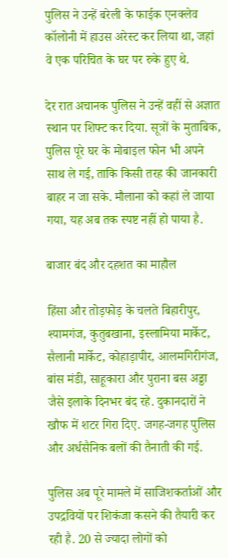पुलिस ने उन्हें बरेली के फाईक एनक्लेव कॉलोनी में हाउस अरेस्ट कर लिया था, जहां वे एक परिचित के घर पर रुके हुए थे.

देर रात अचानक पुलिस ने उन्हें वहीं से अज्ञात स्थान पर शिफ्ट कर दिया. सूत्रों के मुताबिक, पुलिस पूरे घर के मोबाइल फोन भी अपने साथ ले गई, ताकि किसी तरह की जानकारी बाहर न जा सके. मौलाना को कहां ले जाया गया, यह अब तक स्पष्ट नहीं हो पाया है.

बाजार बंद और दहशत का माहौल

हिंसा और तोड़फोड़ के चलते बिहारीपुर, श्यामगंज, कुतुबखाना, इस्लामिया मार्केट, सैलानी मार्केट, कोहाड़ापीर, आलमगिरीगंज, बांस मंडी, साहूकारा और पुराना बस अड्डा जैसे इलाके दिनभर बंद रहे. दुकानदारों ने खौफ में शटर गिरा दिए. जगह-जगह पुलिस और अर्धसैनिक बलों की तैनाती की गई.

पुलिस अब पूरे मामले में साजिशकर्ताओं और उपद्रवियों पर शिकंजा कसने की तैयारी कर रही है. 20 से ज्यादा लोगों को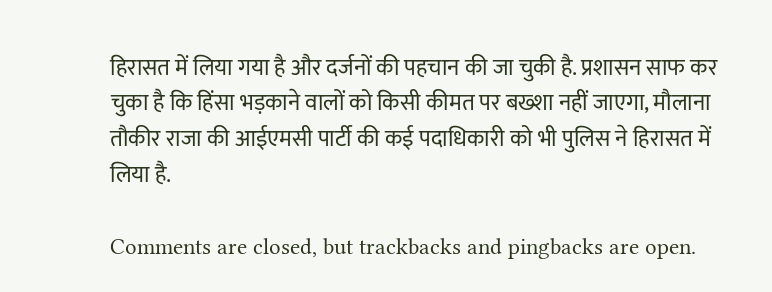हिरासत में लिया गया है और दर्जनों की पहचान की जा चुकी है. प्रशासन साफ कर चुका है कि हिंसा भड़काने वालों को किसी कीमत पर बख्शा नहीं जाएगा, मौलाना तौकीर राजा की आईएमसी पार्टी की कई पदाधिकारी को भी पुलिस ने हिरासत में लिया है.

Comments are closed, but trackbacks and pingbacks are open.